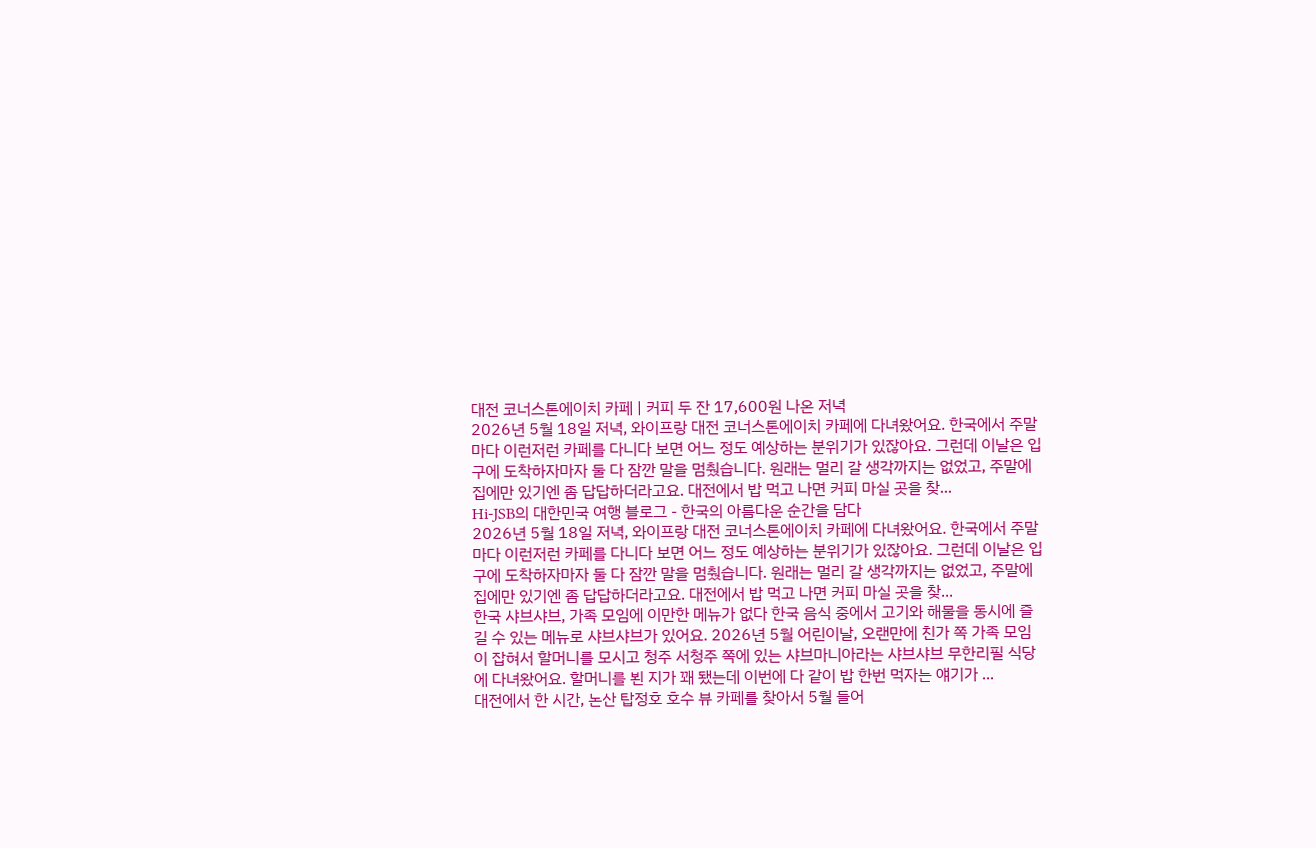대전 코너스톤에이치 카페 | 커피 두 잔 17,600원 나온 저녁
2026년 5월 18일 저녁, 와이프랑 대전 코너스톤에이치 카페에 다녀왔어요. 한국에서 주말마다 이런저런 카페를 다니다 보면 어느 정도 예상하는 분위기가 있잖아요. 그런데 이날은 입구에 도착하자마자 둘 다 잠깐 말을 멈췄습니다. 원래는 멀리 갈 생각까지는 없었고, 주말에 집에만 있기엔 좀 답답하더라고요. 대전에서 밥 먹고 나면 커피 마실 곳을 찾...
Hi-JSB의 대한민국 여행 블로그 - 한국의 아름다운 순간을 담다
2026년 5월 18일 저녁, 와이프랑 대전 코너스톤에이치 카페에 다녀왔어요. 한국에서 주말마다 이런저런 카페를 다니다 보면 어느 정도 예상하는 분위기가 있잖아요. 그런데 이날은 입구에 도착하자마자 둘 다 잠깐 말을 멈췄습니다. 원래는 멀리 갈 생각까지는 없었고, 주말에 집에만 있기엔 좀 답답하더라고요. 대전에서 밥 먹고 나면 커피 마실 곳을 찾...
한국 샤브샤브, 가족 모임에 이만한 메뉴가 없다 한국 음식 중에서 고기와 해물을 동시에 즐길 수 있는 메뉴로 샤브샤브가 있어요. 2026년 5월 어린이날, 오랜만에 친가 쪽 가족 모임이 잡혀서 할머니를 모시고 청주 서청주 쪽에 있는 샤브마니아라는 샤브샤브 무한리필 식당에 다녀왔어요. 할머니를 뵌 지가 꽤 됐는데 이번에 다 같이 밥 한번 먹자는 얘기가 ...
대전에서 한 시간, 논산 탑정호 호수 뷰 카페를 찾아서 5월 들어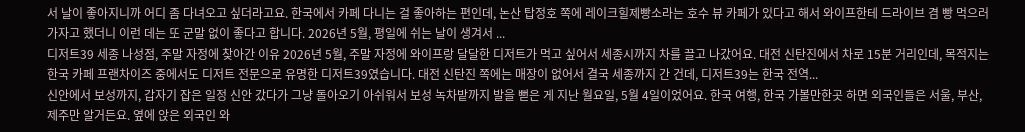서 날이 좋아지니까 어디 좀 다녀오고 싶더라고요. 한국에서 카페 다니는 걸 좋아하는 편인데, 논산 탑정호 쪽에 레이크힐제빵소라는 호수 뷰 카페가 있다고 해서 와이프한테 드라이브 겸 빵 먹으러 가자고 했더니 이런 데는 또 군말 없이 좋다고 합니다. 2026년 5월, 평일에 쉬는 날이 생겨서 ...
디저트39 세종 나성점, 주말 자정에 찾아간 이유 2026년 5월, 주말 자정에 와이프랑 달달한 디저트가 먹고 싶어서 세종시까지 차를 끌고 나갔어요. 대전 신탄진에서 차로 15분 거리인데, 목적지는 한국 카페 프랜차이즈 중에서도 디저트 전문으로 유명한 디저트39였습니다. 대전 신탄진 쪽에는 매장이 없어서 결국 세종까지 간 건데, 디저트39는 한국 전역...
신안에서 보성까지, 갑자기 잡은 일정 신안 갔다가 그냥 돌아오기 아쉬워서 보성 녹차밭까지 발을 뻗은 게 지난 월요일, 5월 4일이었어요. 한국 여행, 한국 가볼만한곳 하면 외국인들은 서울, 부산, 제주만 알거든요. 옆에 앉은 외국인 와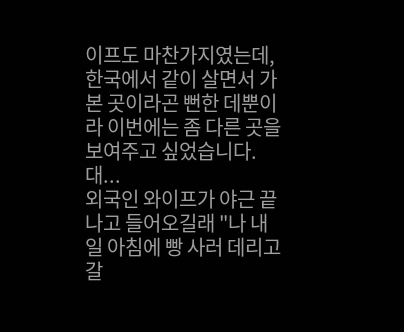이프도 마찬가지였는데, 한국에서 같이 살면서 가본 곳이라곤 뻔한 데뿐이라 이번에는 좀 다른 곳을 보여주고 싶었습니다. 대...
외국인 와이프가 야근 끝나고 들어오길래 "나 내일 아침에 빵 사러 데리고 갈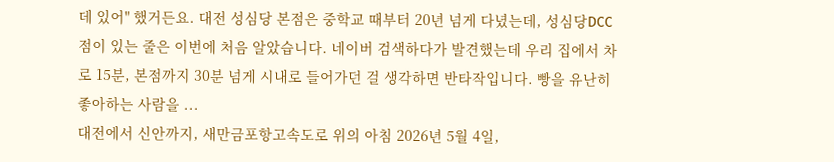데 있어" 했거든요. 대전 성심당 본점은 중학교 때부터 20년 넘게 다녔는데, 성심당DCC점이 있는 줄은 이번에 처음 알았습니다. 네이버 검색하다가 발견했는데 우리 집에서 차로 15분, 본점까지 30분 넘게 시내로 들어가던 걸 생각하면 반타작입니다. 빵을 유난히 좋아하는 사람을 ...
대전에서 신안까지, 새만금포항고속도로 위의 아침 2026년 5월 4일,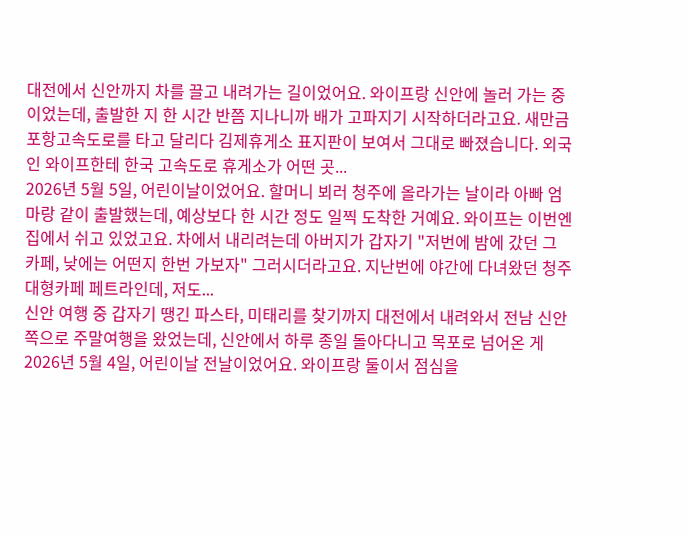대전에서 신안까지 차를 끌고 내려가는 길이었어요. 와이프랑 신안에 놀러 가는 중이었는데, 출발한 지 한 시간 반쯤 지나니까 배가 고파지기 시작하더라고요. 새만금포항고속도로를 타고 달리다 김제휴게소 표지판이 보여서 그대로 빠졌습니다. 외국인 와이프한테 한국 고속도로 휴게소가 어떤 곳...
2026년 5월 5일, 어린이날이었어요. 할머니 뵈러 청주에 올라가는 날이라 아빠 엄마랑 같이 출발했는데, 예상보다 한 시간 정도 일찍 도착한 거예요. 와이프는 이번엔 집에서 쉬고 있었고요. 차에서 내리려는데 아버지가 갑자기 "저번에 밤에 갔던 그 카페, 낮에는 어떤지 한번 가보자" 그러시더라고요. 지난번에 야간에 다녀왔던 청주대형카페 페트라인데, 저도...
신안 여행 중 갑자기 땡긴 파스타, 미태리를 찾기까지 대전에서 내려와서 전남 신안 쪽으로 주말여행을 왔었는데, 신안에서 하루 종일 돌아다니고 목포로 넘어온 게 2026년 5월 4일, 어린이날 전날이었어요. 와이프랑 둘이서 점심을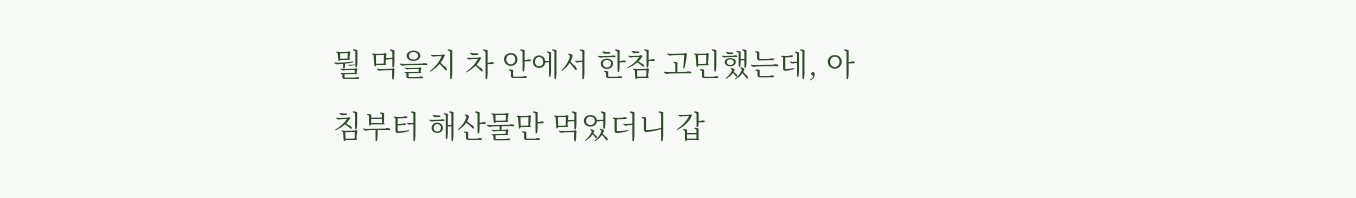뭘 먹을지 차 안에서 한참 고민했는데, 아침부터 해산물만 먹었더니 갑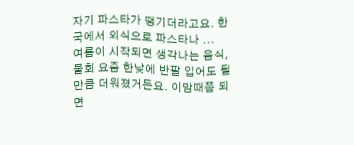자기 파스타가 땡기더라고요. 한국에서 외식으로 파스타나 ...
여름이 시작되면 생각나는 음식, 물회 요즘 한낮에 반팔 입어도 될 만큼 더워졌거든요. 이맘때쯤 되면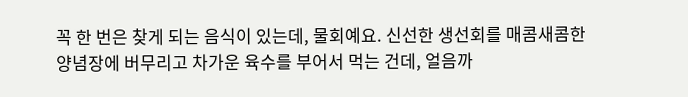꼭 한 번은 찾게 되는 음식이 있는데, 물회예요. 신선한 생선회를 매콤새콤한 양념장에 버무리고 차가운 육수를 부어서 먹는 건데, 얼음까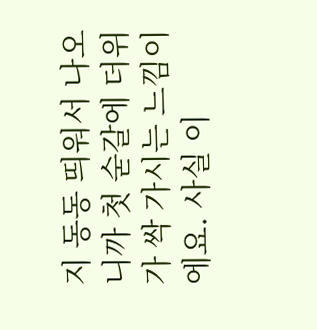지 동동 띄워서 나오니까 첫 숟갈에 더위가 싹 가시는 느낌이에요. 사실 이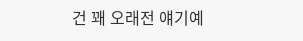건 꽤 오래전 얘기예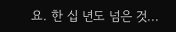요. 한 십 년도 넘은 것...